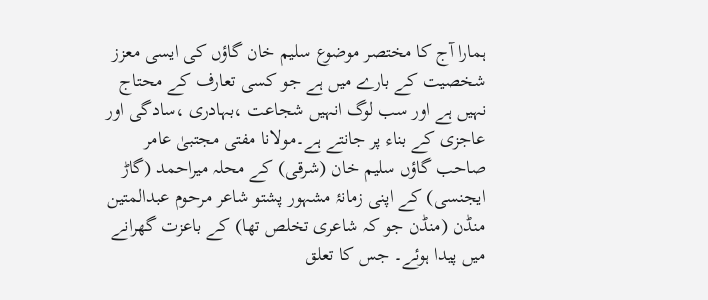ہمارا آج کا مختصر موضوع سلیم خان گاؤں کی ایسی معزز شخصیت کے بارے میں ہے جو کسی تعارف کے محتاج نہیں ہے اور سب لوگ انہیں شجاعت ،بہادری ،سادگی اور عاجزی کے بناء پر جانتے ہے۔مولانا مفتی مجتبیٰ عامر صاحب گاؤں سلیم خان (شرقی) کے محلہ میراحمد (گاڑ ایجنسی) کے اپنی زمانۂ مشہور پشتو شاعر مرحوم عبدالمتین منڈن (منڈن جو کہ شاعری تخلص تھا) کے باعزت گھرانے میں پیدا ہوئے۔ جس کا تعلق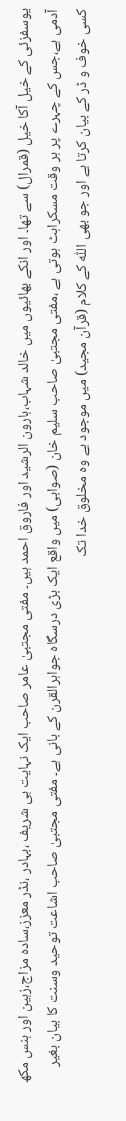یوسفزئی کے خیل آکا خیل (قمرال) سے تھا۔ اور انکے بھائیوں میں خالد شہاب،ہارون الرشید اور فاروق احمد ہیں۔ مفتی مجتبیٰ عامر صاحب ایک نہایت ہی شریف ،بہادر ،نڈر معزز،سادہ مزاج،زہین اور ہنس مکھ آدمی ہے،جس کے چہرے پر ہر وقت مسکراہٹ ہوتی ہے ،مفتی مجتبیٰ صاحب سلیم خان (صوابی) میں واقع ایک بڑی درسگاہ جواہرالقرن کے بانی ہے۔ مفتی مجتبیٰ صاحب اشاعت توحید وسنت کا بیان بغیر کسی خوف و ڈر کے بیان کرتا ہے اور جو بھی اللّٰہ کے کلام (قرآن مجید) میں موجود ہے وہ مخلوق خدا تک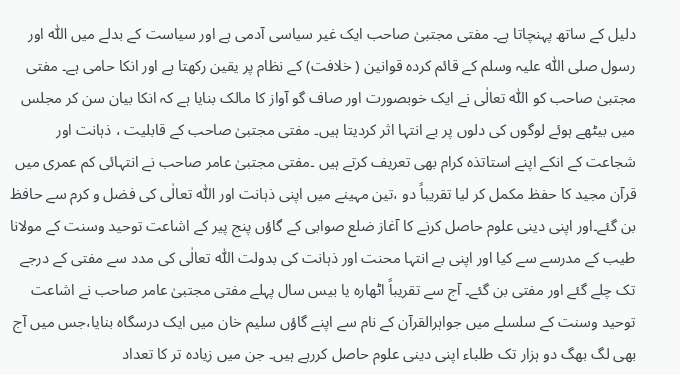دلیل کے ساتھ پہنچاتا ہے۔ مفتی مجتبیٰ صاحب ایک غیر سیاسی آدمی ہے اور سیاست کے بدلے میں اللّٰہ اور رسول صلی اللّٰہ علیہ وسلم کے قائم کردہ قوانین ( خلافت) کے نظام پر یقین رکھتا ہے اور انکا حامی ہے۔ مفتی مجتبیٰ صاحب کو اللّٰہ تعالٰی نے ایک خوبصورت اور صاف گو آواز کا مالک بنایا ہے کہ انکا بیان سن کر مجلس میں بیٹھے ہوئے لوگوں کی دلوں پر بے انتہا اثر کردیتا ہیں۔ مفتی مجتبیٰ صاحب کے قابلیت ، ذہانت اور شجاعت کے انکے اپنے استاتذہ کرام بھی تعریف کرتے ہیں ۔مفتی مجتبیٰ عامر صاحب نے انتہائی کم عمری میں قرآن مجید کا حفظ مکمل کر لیا تقریباً دو ،تین مہینے میں اپنی ذہانت اور اللّٰہ تعالٰی کی فضل و کرم سے حافظ بن گئے۔اور اپنی دینی علوم حاصل کرنے کا آغاز ضلع صوابی کے گاؤں پنج پیر کے اشاعت توحید وسنت کے مولانا طیب کے مدرسے سے کیا اور اپنی بے انتہا محنت اور ذہانت کی بدولت اللّٰہ تعالٰی کی مدد سے مفتی کے درجے تک چلے گئے اور مفتی بن گئے۔ آج سے تقریباً اٹھارہ یا بیس سال پہلے مفتی مجتبیٰ عامر صاحب نے اشاعت توحید وسنت کے سلسلے میں جواہرالقرآن کے نام سے اپنے گاؤں سلیم خان میں ایک درسگاہ بنایا،جس میں آج بھی لگ بھگ دو ہزار تک طلباء اپنی دینی علوم حاصل کررہے ہیں۔ جن میں زیادہ تر کا تعداد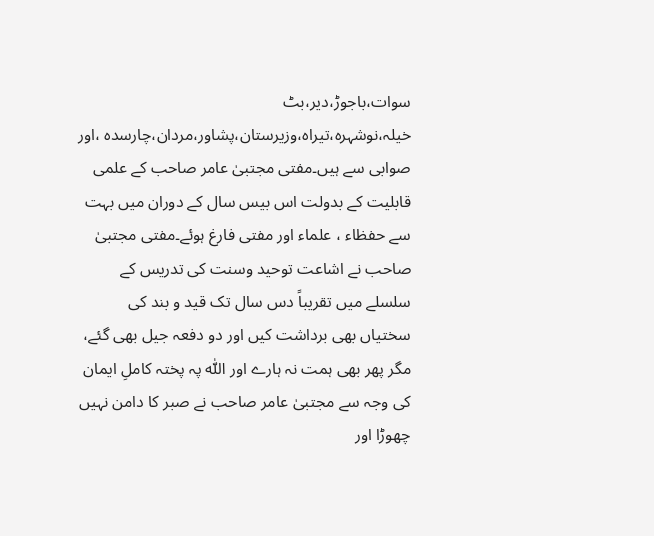سوات،باجوڑ،دیر،بٹ خیلہ،نوشہرہ،تیراہ،وزیرستان،پشاور،مردان،چارسدہ ،اور صوابی سے ہیں۔مفتی مجتبیٰ عامر صاحب کے علمی قابلیت کے بدولت اس بیس سال کے دوران میں بہت سے حفظاء ، علماء اور مفتی فارغ ہوئے۔مفتی مجتبیٰ صاحب نے اشاعت توحید وسنت کی تدریس کے سلسلے میں تقریباً دس سال تک قید و بند کی سختیاں بھی برداشت کیں اور دو دفعہ جیل بھی گئے، مگر پھر بھی ہمت نہ ہارے اور اللّٰہ پہ پختہ کاملِ ایمان کی وجہ سے مجتبیٰ عامر صاحب نے صبر کا دامن نہیں چھوڑا اور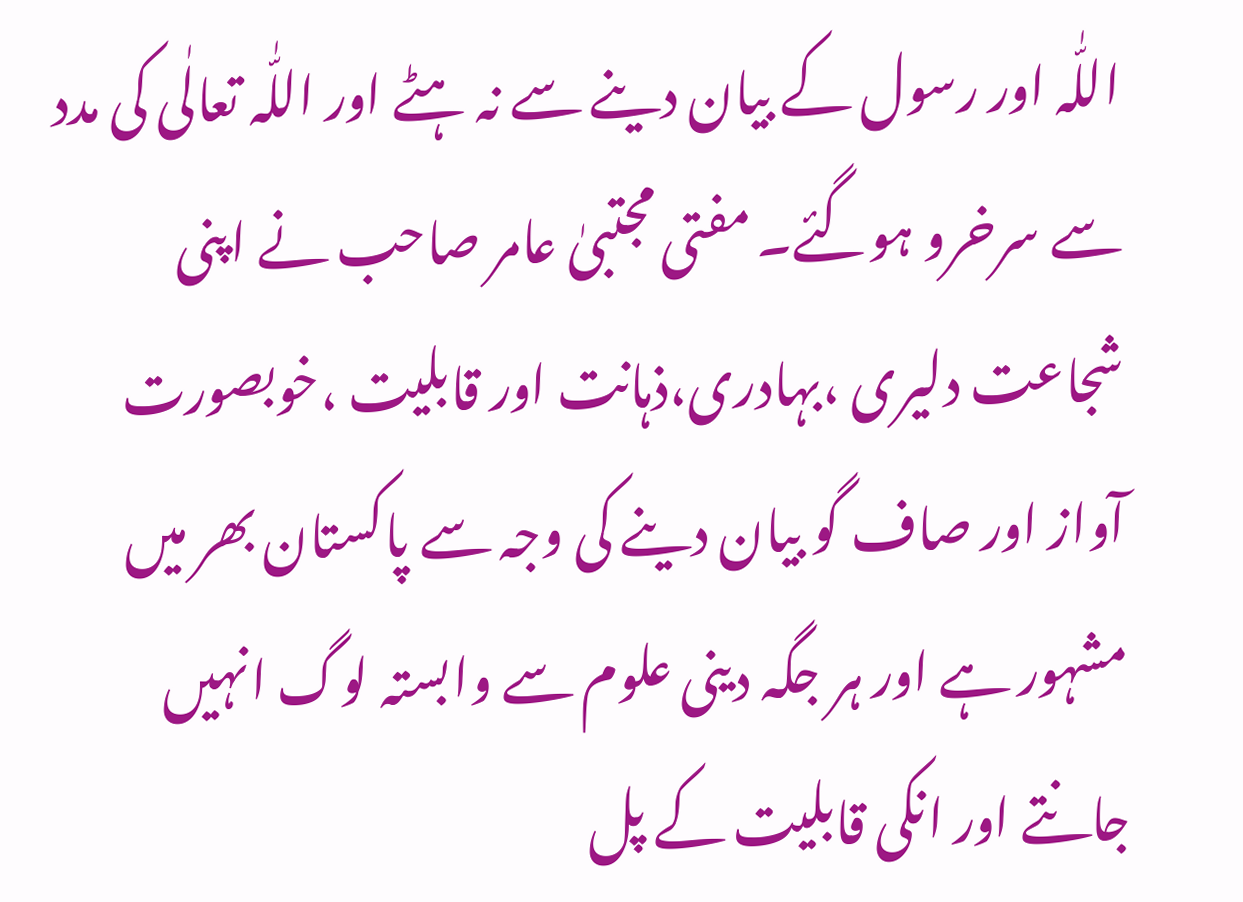اللّٰہ اور رسول کے بیان دینے سے نہ ہٹے اور اللّٰہ تعالٰی کی مدد سے سرخرو ہوگئے۔ مفتی مجتبیٰ عامر صاحب نے اپنی شجاعت دلیری ،بہادری،ذہانت اور قابلیت ،خوبصورت آواز اور صاف گو بیان دینے کی وجہ سے پاکستان بھر میں مشہور ہے اور ہر جگہ دینی علوم سے وابستہ لوگ انہیں جانتے اور انکی قابلیت کے پل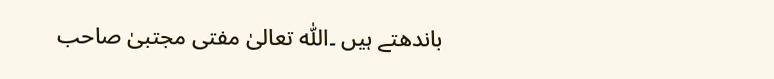باندھتے ہیں ۔اللّٰہ تعالیٰ مفتی مجتبیٰ صاحب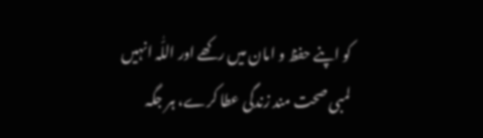کو اپنے حفظ و امان میں رکھے اور اللّٰہ انہیں لمبی صحت مند زندگی عطا کرے، ہر جگہ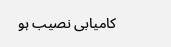کامیابی نصیب ہو